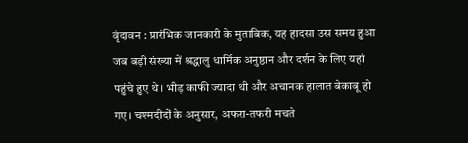वृंदावन : प्रारंभिक जानकारी के मुताबिक, यह हादसा उस समय हुआ जब बड़ी संख्या में श्रद्धालु धार्मिक अनुष्ठान और दर्शन के लिए यहां पहुंचे हुए थे। भीड़ काफी ज्यादा थी और अचानक हालात बेकाबू हो गए। चश्मदीदों के अनुसार, अफरा-तफरी मचते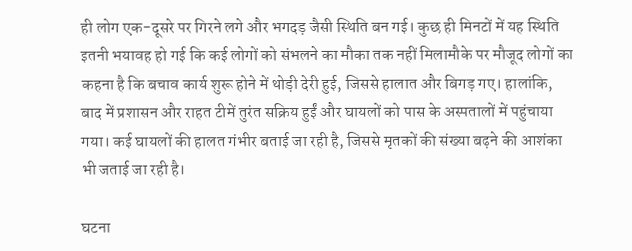ही लोग एक-दूसरे पर गिरने लगे और भगदड़ जैसी स्थिति बन गई। कुछ ही मिनटों में यह स्थिति इतनी भयावह हो गई कि कई लोगों को संभलने का मौका तक नहीं मिलामौके पर मौजूद लोगों का कहना है कि बचाव कार्य शुरू होने में थोड़ी देरी हुई, जिससे हालात और बिगड़ गए। हालांकि, बाद में प्रशासन और राहत टीमें तुरंत सक्रिय हुईं और घायलों को पास के अस्पतालों में पहुंचाया गया। कई घायलों की हालत गंभीर बताई जा रही है, जिससे मृतकों की संख्या बढ़ने की आशंका भी जताई जा रही है।

घटना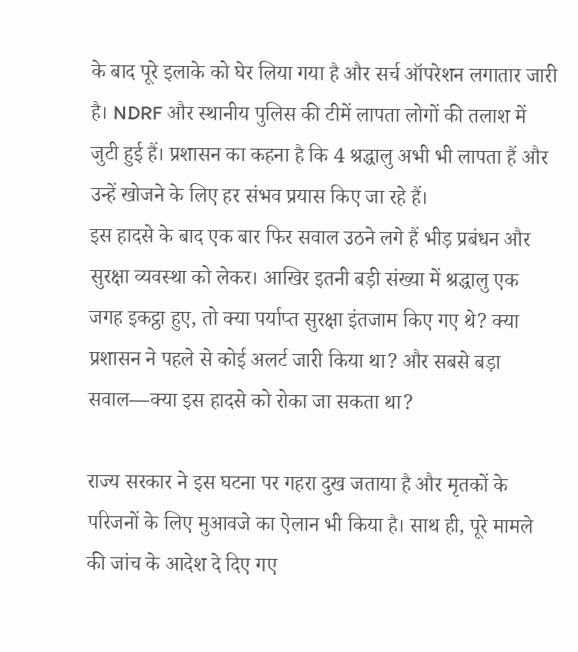के बाद पूरे इलाके को घेर लिया गया है और सर्च ऑपरेशन लगातार जारी है। NDRF और स्थानीय पुलिस की टीमें लापता लोगों की तलाश में जुटी हुई हैं। प्रशासन का कहना है कि 4 श्रद्धालु अभी भी लापता हैं और उन्हें खोजने के लिए हर संभव प्रयास किए जा रहे हैं।
इस हादसे के बाद एक बार फिर सवाल उठने लगे हैं भीड़ प्रबंधन और सुरक्षा व्यवस्था को लेकर। आखिर इतनी बड़ी संख्या में श्रद्धालु एक जगह इकट्ठा हुए, तो क्या पर्याप्त सुरक्षा इंतजाम किए गए थे? क्या प्रशासन ने पहले से कोई अलर्ट जारी किया था? और सबसे बड़ा सवाल—क्या इस हादसे को रोका जा सकता था?

राज्य सरकार ने इस घटना पर गहरा दुख जताया है और मृतकों के परिजनों के लिए मुआवजे का ऐलान भी किया है। साथ ही, पूरे मामले की जांच के आदेश दे दिए गए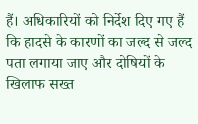हैं। अधिकारियों को निर्देश दिए गए हैं कि हादसे के कारणों का जल्द से जल्द पता लगाया जाए और दोषियों के खिलाफ सख्त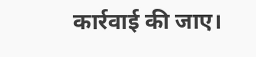कार्रवाई की जाए।